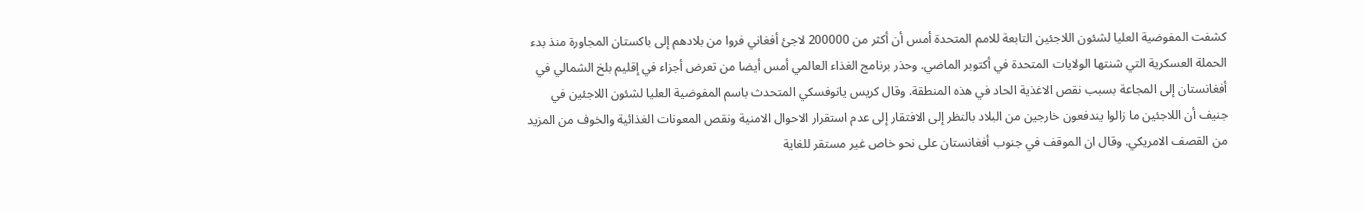كشفت المفوضية العليا لشئون اللاجئين التابعة للامم المتحدة أمس أن أكثر من 200000 لاجئ أفغاني فروا من بلادهم إلى باكستان المجاورة منذ بدء الحملة العسكرية التي شنتها الولايات المتحدة في أكتوبر الماضي. وحذر برنامج الغذاء العالمي أمس أيضا من تعرض أجزاء في إقليم بلخ الشمالي في أفغانستان إلى المجاعة بسبب نقص الاغذية الحاد في هذه المنطقة. وقال كريس يانوفسكي المتحدث باسم المفوضية العليا لشئون اللاجئين في جنيف أن اللاجئين ما زالوا يندفعون خارجين من البلاد بالنظر إلى الافتقار إلى عدم استقرار الاحوال الامنية ونقص المعونات الغذائية والخوف من المزيد من القصف الامريكي. وقال ان الموقف في جنوب أفغانستان على نحو خاص غير مستقر للغاية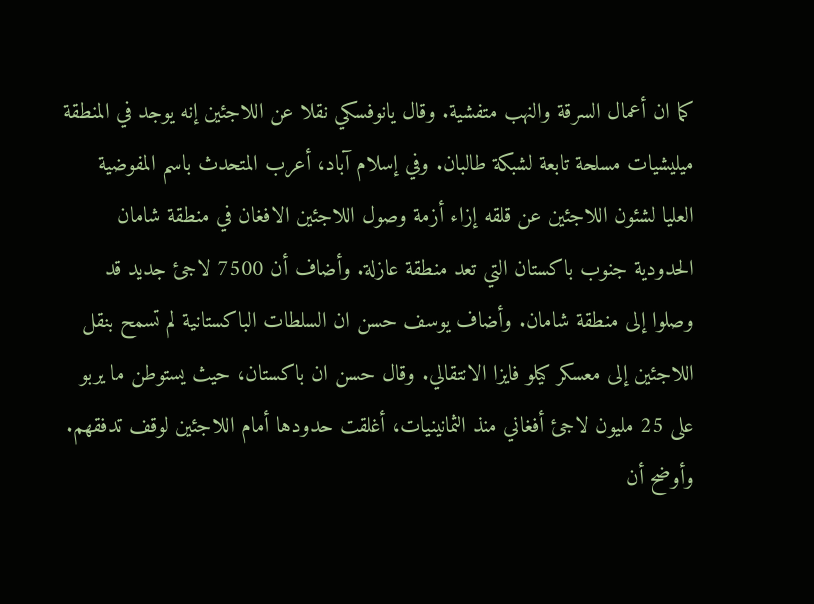كما ان أعمال السرقة والنهب متفشية. وقال يانوفسكي نقلا عن اللاجئين إنه يوجد في المنطقة ميليشيات مسلحة تابعة لشبكة طالبان. وفي إسلام آباد، أعرب المتحدث باسم المفوضية العليا لشئون اللاجئين عن قلقه إزاء أزمة وصول اللاجئين الافغان في منطقة شامان الحدودية جنوب باكستان التي تعد منطقة عازلة. وأضاف أن 7500 لاجئ جديد قد وصلوا إلى منطقة شامان. وأضاف يوسف حسن ان السلطات الباكستانية لم تسمح بنقل اللاجئين إلى معسكر كيلو فايزا الانتقالي. وقال حسن ان باكستان، حيث يستوطن ما يربو على 25 مليون لاجئ أفغاني منذ الثمانينيات، أغلقت حدودها أمام اللاجئين لوقف تدفقهم. وأوضح أن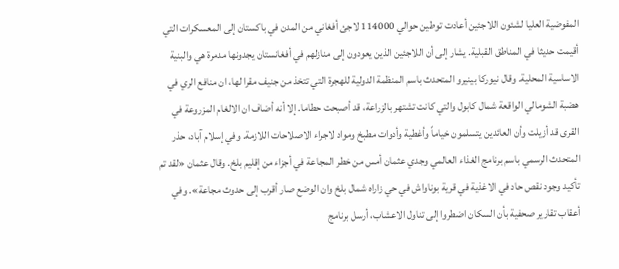المفوضية العليا لشئون اللاجئين أعادت توطين حوالي 114000 لاجئ أفغاني من المدن في باكستان إلى المعسكرات التي أقيمت حديثا في المناطق القبلية. يشار إلى أن اللاجئين الذين يعودون إلى منازلهم في أفغانستان يجدونها مدمرة هي والبنية الاساسية المحلية. وقال نيوركا بينيرو المتحدث باسم المنظمة الدولية للهجرة التي تتخذ من جنيف مقرا لها، ان منافع الري في هضبة الشومالي الواقعة شمال كابول والتي كانت تشتهر بالزراعة، قد أصبحت حطاما. إلا أنه أضاف ان الالغام المزروعة في القرى قد أزيلت وأن العائدين يتسلمون خياماً وأغطية وأدوات مطبخ ومواد لاجراء الاصلاحات اللازمة. وفي إسلام آباد، حذر المتحدث الرسمي باسم برنامج الغذاء العالمي وجدي عثمان أمس من خطر المجاعة في أجزاء من إقليم بلخ. وقال عثمان «لقد تم تأكيد وجود نقص حاد في الاغذية في قرية بوناواش في حي زاراه شمال بلخ وان الوضع صار أقرب إلى حدوث مجاعة». وفي أعقاب تقارير صحفية بأن السكان اضطروا إلى تناول الاعشاب، أرسل برنامج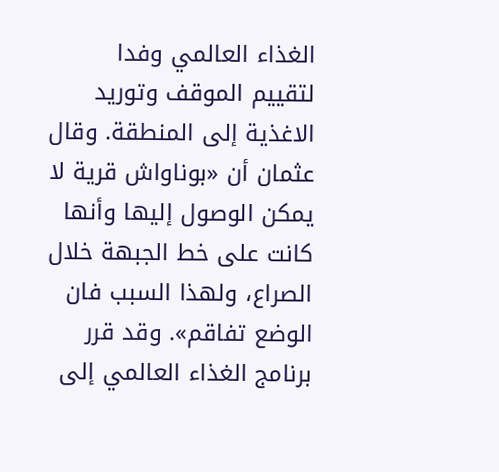الغذاء العالمي وفدا لتقييم الموقف وتوريد الاغذية إلى المنطقة. وقال عثمان أن «بوناواش قرية لا يمكن الوصول إليها وأنها كانت على خط الجبهة خلال الصراع، ولهذا السبب فان الوضع تفاقم». وقد قرر برنامج الغذاء العالمي إلى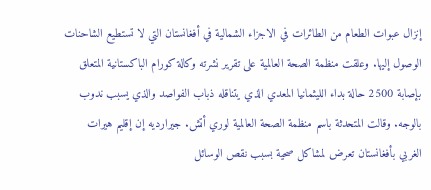إنزال عبوات الطعام من الطائرات في الاجزاء الشمالية في أفغانستان التي لا تستطيع الشاحنات الوصول إليها. وعلقت منظمة الصحة العالمية على تقرير نشرته وكالة كورام الباكستانية المتعلق بإصابة 2500 حالة بداء الليثمانيا المعدي الذي يتناقله ذباب الفواصد والذي يسبب ندوب بالوجه. وقالت المتحدثة باسم منظمة الصحة العالمية لوري أتش. جيرارديه إن إقليم هيرات الغربي بأفغانستان تعرض لمشاكل صحية بسبب نقص الوسائل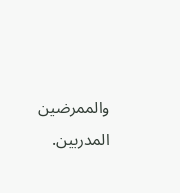والممرضين المدربين.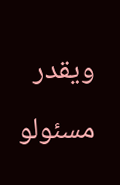ويقدر مسئولو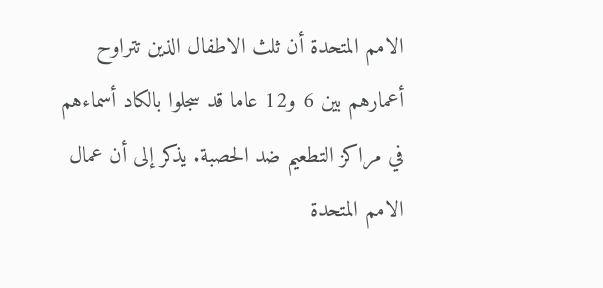الامم المتحدة أن ثلث الاطفال الذين تتراوح أعمارهم بين 6 و12 عاما قد سجلوا بالكاد أسماءهم في مراكز التطعيم ضد الحصبة. يذكر إلى أن عمال الامم المتحدة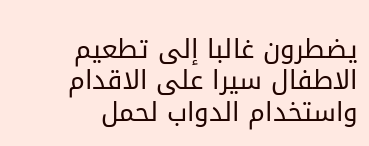يضطرون غالبا إلى تطعيم الاطفال سيرا على الاقدام واستخدام الدواب لحمل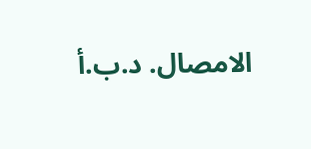الامصال. د.ب.أ